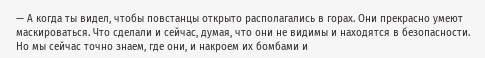— А когда ты видел, чтобы повстанцы открыто располагались в горах. Они прекрасно умеют маскироваться. Что сделали и сейчас, думая, что они не видимы и находятся в безопасности. Но мы сейчас точно знаем, где они, и накроем их бомбами и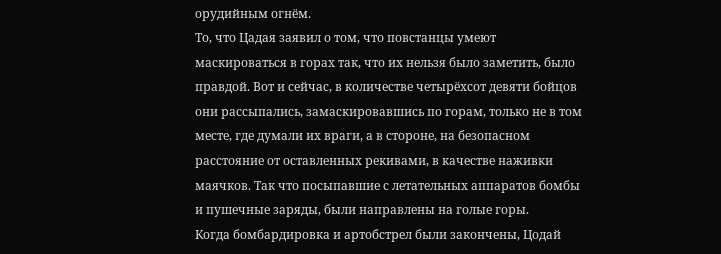орудийным огнём.
То, что Цадая заявил о том, что повстанцы умеют маскироваться в горах так, что их нельзя было заметить, было правдой. Вот и сейчас, в количестве четырёхсот девяти бойцов они рассыпались, замаскировавшись по горам, только не в том месте, где думали их враги, а в стороне, на безопасном расстояние от оставленных рекивами, в качестве наживки маячков. Так что посыпавшие с летательных аппаратов бомбы и пушечные заряды, были направлены на голые горы.
Когда бомбардировка и артобстрел были закончены, Цодай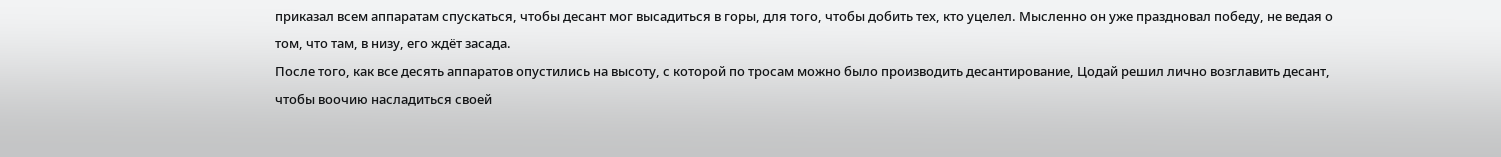приказал всем аппаратам спускаться, чтобы десант мог высадиться в горы, для того, чтобы добить тех, кто уцелел. Мысленно он уже праздновал победу, не ведая о том, что там, в низу, его ждёт засада.
После того, как все десять аппаратов опустились на высоту, с которой по тросам можно было производить десантирование, Цодай решил лично возглавить десант, чтобы воочию насладиться своей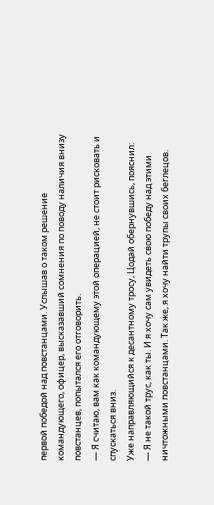первой победой над повстанцами. Услышав о таком решение командующего, офицер, высказавший сомнения по поводу наличия внизу повстанцев, попытался его отговорить.
— Я считаю, вам как командующему этой операцией, не стоит рисковать и спускаться вниз.
Уже направляющийся к десантному тросу, Цодай обернувшись, пояснил:
— Я не такой трус, как ты. И я хочу сам увидеть свою победу над этими ничтожными повстанцами. Так же, я хочу найти трупы своих беглецов.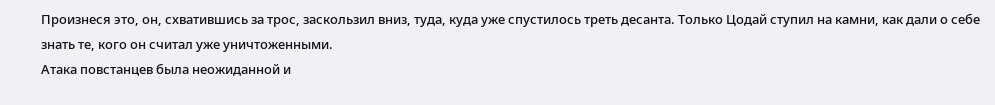Произнеся это, он, схватившись за трос, заскользил вниз, туда, куда уже спустилось треть десанта. Только Цодай ступил на камни, как дали о себе знать те, кого он считал уже уничтоженными.
Атака повстанцев была неожиданной и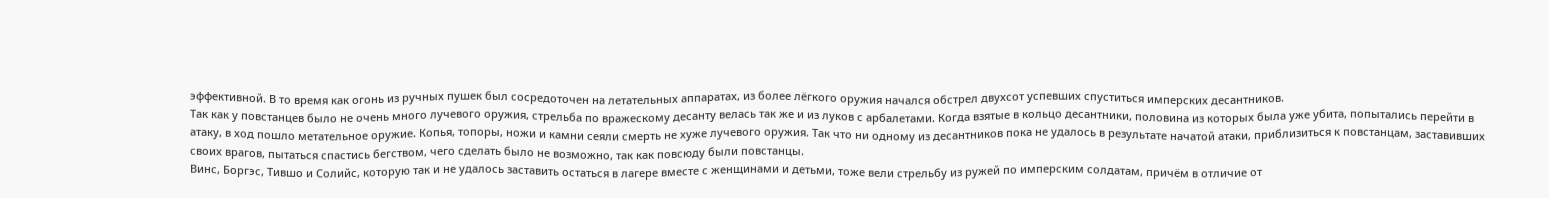эффективной. В то время как огонь из ручных пушек был сосредоточен на летательных аппаратах, из более лёгкого оружия начался обстрел двухсот успевших спуститься имперских десантников.
Так как у повстанцев было не очень много лучевого оружия, стрельба по вражескому десанту велась так же и из луков с арбалетами. Когда взятые в кольцо десантники, половина из которых была уже убита, попытались перейти в атаку, в ход пошло метательное оружие. Копья, топоры, ножи и камни сеяли смерть не хуже лучевого оружия. Так что ни одному из десантников пока не удалось в результате начатой атаки, приблизиться к повстанцам, заставивших своих врагов, пытаться спастись бегством, чего сделать было не возможно, так как повсюду были повстанцы.
Винс, Боргэс, Тившо и Солийс, которую так и не удалось заставить остаться в лагере вместе с женщинами и детьми, тоже вели стрельбу из ружей по имперским солдатам, причём в отличие от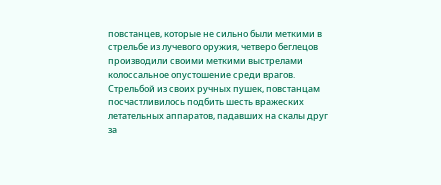повстанцев, которые не сильно были меткими в стрельбе из лучевого оружия, четверо беглецов производили своими меткими выстрелами колоссальное опустошение среди врагов.
Стрельбой из своих ручных пушек, повстанцам посчастливилось подбить шесть вражеских летательных аппаратов, падавших на скалы друг за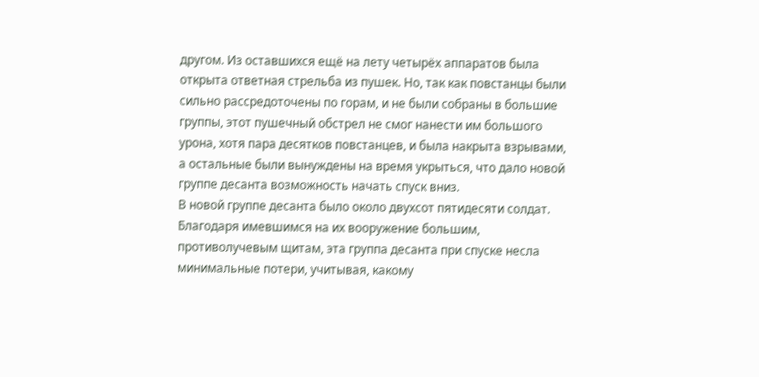другом. Из оставшихся ещё на лету четырёх аппаратов была открыта ответная стрельба из пушек. Но, так как повстанцы были сильно рассредоточены по горам, и не были собраны в большие группы, этот пушечный обстрел не смог нанести им большого урона, хотя пара десятков повстанцев, и была накрыта взрывами, а остальные были вынуждены на время укрыться, что дало новой группе десанта возможность начать спуск вниз.
В новой группе десанта было около двухсот пятидесяти солдат. Благодаря имевшимся на их вооружение большим, противолучевым щитам, эта группа десанта при спуске несла минимальные потери, учитывая, какому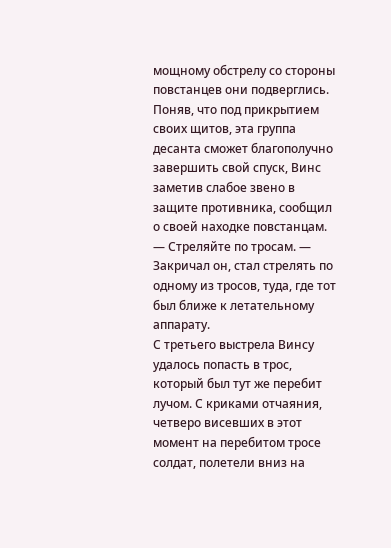мощному обстрелу со стороны повстанцев они подверглись.
Поняв, что под прикрытием своих щитов, эта группа десанта сможет благополучно завершить свой спуск, Винс заметив слабое звено в защите противника, сообщил о своей находке повстанцам.
— Стреляйте по тросам. — Закричал он, стал стрелять по одному из тросов, туда, где тот был ближе к летательному аппарату.
С третьего выстрела Винсу удалось попасть в трос, который был тут же перебит лучом. С криками отчаяния, четверо висевших в этот момент на перебитом тросе солдат, полетели вниз на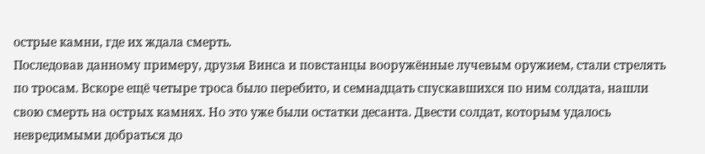острые камни, где их ждала смерть.
Последовав данному примеру, друзья Винса и повстанцы вооружённые лучевым оружием, стали стрелять по тросам. Вскоре ещё четыре троса было перебито, и семнадцать спускавшихся по ним солдата, нашли свою смерть на острых камнях. Но это уже были остатки десанта. Двести солдат, которым удалось невредимыми добраться до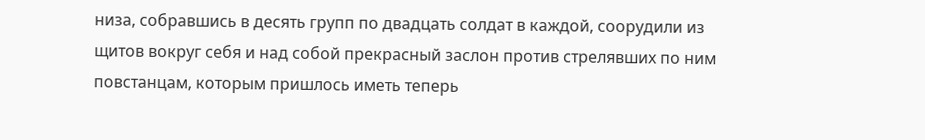низа, собравшись в десять групп по двадцать солдат в каждой, соорудили из щитов вокруг себя и над собой прекрасный заслон против стрелявших по ним повстанцам, которым пришлось иметь теперь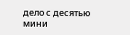дело с десятью мини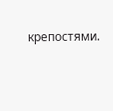крепостями.